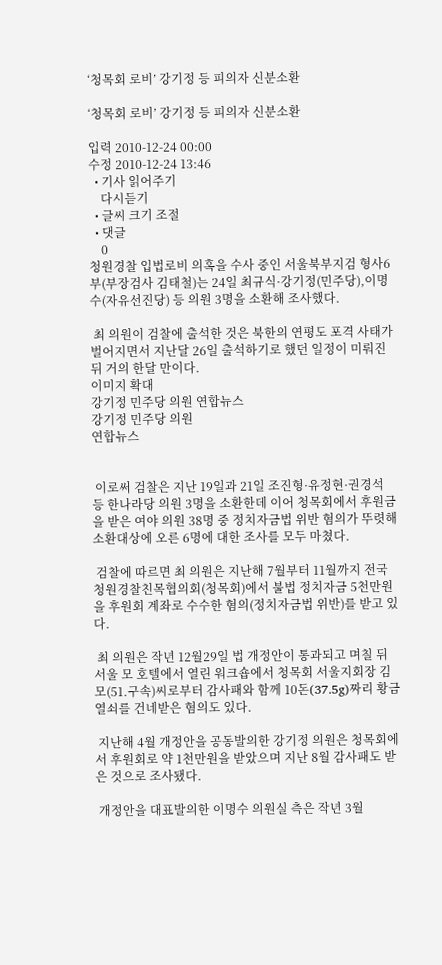‘청목회 로비’ 강기정 등 피의자 신분소환

‘청목회 로비’ 강기정 등 피의자 신분소환

입력 2010-12-24 00:00
수정 2010-12-24 13:46
  • 기사 읽어주기
    다시듣기
  • 글씨 크기 조절
  • 댓글
    0
청원경찰 입법로비 의혹을 수사 중인 서울북부지검 형사6부(부장검사 김태철)는 24일 최규식·강기정(민주당),이명수(자유선진당) 등 의원 3명을 소환해 조사했다.

 최 의원이 검찰에 출석한 것은 북한의 연평도 포격 사태가 벌어지면서 지난달 26일 출석하기로 했던 일정이 미뤄진 뒤 거의 한달 만이다.
이미지 확대
강기정 민주당 의원 연합뉴스
강기정 민주당 의원
연합뉴스


 이로써 검찰은 지난 19일과 21일 조진형·유정현·권경석 등 한나라당 의원 3명을 소환한데 이어 청목회에서 후원금을 받은 여야 의원 38명 중 정치자금법 위반 혐의가 뚜렷해 소환대상에 오른 6명에 대한 조사를 모두 마쳤다.

 검찰에 따르면 최 의원은 지난해 7월부터 11월까지 전국청원경찰친목협의회(청목회)에서 불법 정치자금 5천만원을 후원회 계좌로 수수한 혐의(정치자금법 위반)를 받고 있다.

 최 의원은 작년 12월29일 법 개정안이 통과되고 며칠 뒤 서울 모 호텔에서 열린 워크숍에서 청목회 서울지회장 김모(51.구속)씨로부터 감사패와 함께 10돈(37.5g)짜리 황금열쇠를 건네받은 혐의도 있다.

 지난해 4월 개정안을 공동발의한 강기정 의원은 청목회에서 후원회로 약 1천만원을 받았으며 지난 8월 감사패도 받은 것으로 조사됐다.

 개정안을 대표발의한 이명수 의원실 측은 작년 3월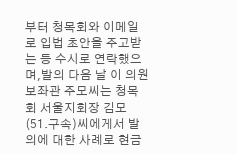부터 청목회와 이메일로 입법 초안을 주고받는 등 수시로 연락했으며,발의 다음 날 이 의원 보좌관 주모씨는 청목회 서울지회장 김모(51.구속)씨에게서 발의에 대한 사례로 현금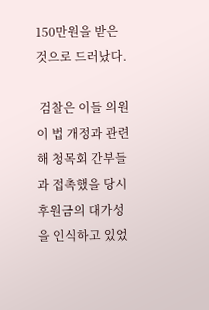150만원을 받은 것으로 드러났다.

 검찰은 이들 의원이 법 개정과 관련해 청목회 간부들과 접촉했을 당시 후원금의 대가성을 인식하고 있었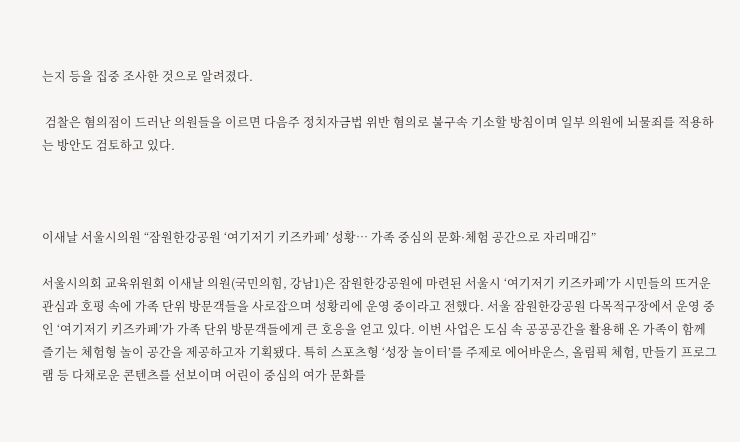는지 등을 집중 조사한 것으로 알려졌다.

 검찰은 혐의점이 드러난 의원들을 이르면 다음주 정치자금법 위반 혐의로 불구속 기소할 방침이며 일부 의원에 뇌물죄를 적용하는 방안도 검토하고 있다.



이새날 서울시의원 “잠원한강공원 ‘여기저기 키즈카페’ 성황… 가족 중심의 문화·체험 공간으로 자리매김”

서울시의회 교육위원회 이새날 의원(국민의힘, 강남1)은 잠원한강공원에 마련된 서울시 ‘여기저기 키즈카페’가 시민들의 뜨거운 관심과 호평 속에 가족 단위 방문객들을 사로잡으며 성황리에 운영 중이라고 전했다. 서울 잠원한강공원 다목적구장에서 운영 중인 ‘여기저기 키즈카페’가 가족 단위 방문객들에게 큰 호응을 얻고 있다. 이번 사업은 도심 속 공공공간을 활용해 온 가족이 함께 즐기는 체험형 놀이 공간을 제공하고자 기획됐다. 특히 스포츠형 ‘성장 놀이터’를 주제로 에어바운스, 올림픽 체험, 만들기 프로그램 등 다채로운 콘텐츠를 선보이며 어린이 중심의 여가 문화를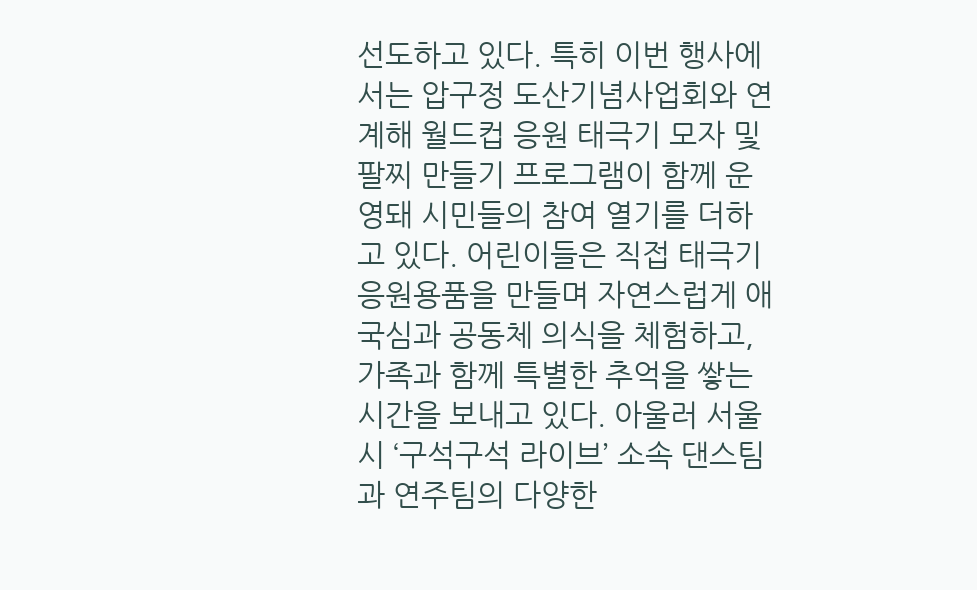선도하고 있다. 특히 이번 행사에서는 압구정 도산기념사업회와 연계해 월드컵 응원 태극기 모자 및 팔찌 만들기 프로그램이 함께 운영돼 시민들의 참여 열기를 더하고 있다. 어린이들은 직접 태극기 응원용품을 만들며 자연스럽게 애국심과 공동체 의식을 체험하고, 가족과 함께 특별한 추억을 쌓는 시간을 보내고 있다. 아울러 서울시 ‘구석구석 라이브’ 소속 댄스팀과 연주팀의 다양한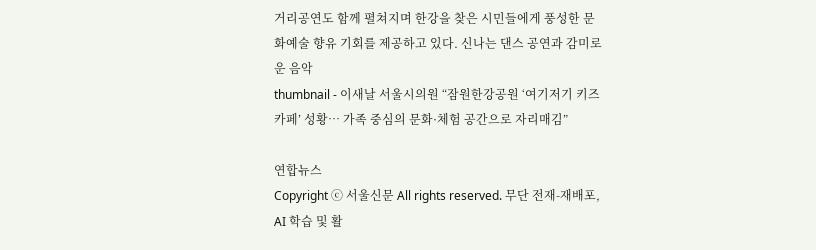거리공연도 함께 펼쳐지며 한강을 찾은 시민들에게 풍성한 문화예술 향유 기회를 제공하고 있다. 신나는 댄스 공연과 감미로운 음악
thumbnail - 이새날 서울시의원 “잠원한강공원 ‘여기저기 키즈카페’ 성황… 가족 중심의 문화·체험 공간으로 자리매김”

연합뉴스
Copyright ⓒ 서울신문 All rights reserved. 무단 전재-재배포, AI 학습 및 활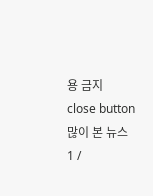용 금지
close button
많이 본 뉴스
1 /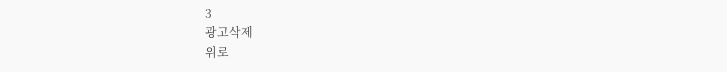3
광고삭제
위로